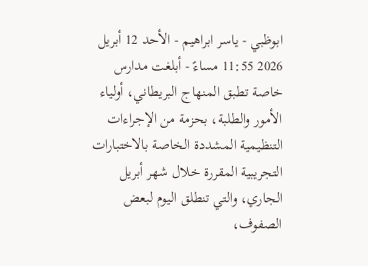ابوظبي - ياسر ابراهيم - الأحد 12 أبريل 2026 11:55 مساءً - أبلغت مدارس خاصة تطبق المنهاج البريطاني، أولياء الأمور والطلبة، بحزمة من الإجراءات التنظيمية المشددة الخاصة بالاختبارات التجريبية المقررة خلال شهر أبريل الجاري، والتي تنطلق اليوم لبعض الصفوف،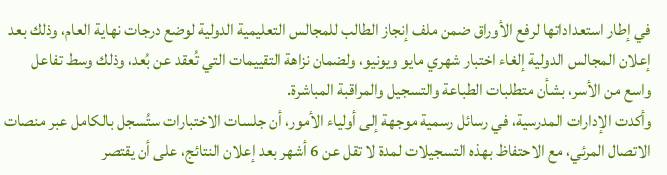في إطار استعداداتها لرفع الأوراق ضمن ملف إنجاز الطالب للمجالس التعليمية الدولية لوضع درجات نهاية العام، وذلك بعد إعلان المجالس الدولية إلغاء اختبار شهري مايو ويونيو، ولضمان نزاهة التقييمات التي تُعقد عن بُعد، وذلك وسط تفاعل واسع من الأسر، بشأن متطلبات الطباعة والتسجيل والمراقبة المباشرة.
وأكدت الإدارات المدرسية، في رسائل رسمية موجهة إلى أولياء الأمور، أن جلسات الاختبارات ستُسجل بالكامل عبر منصات الاتصال المرئي، مع الاحتفاظ بهذه التسجيلات لمدة لا تقل عن 6 أشهر بعد إعلان النتائج، على أن يقتصر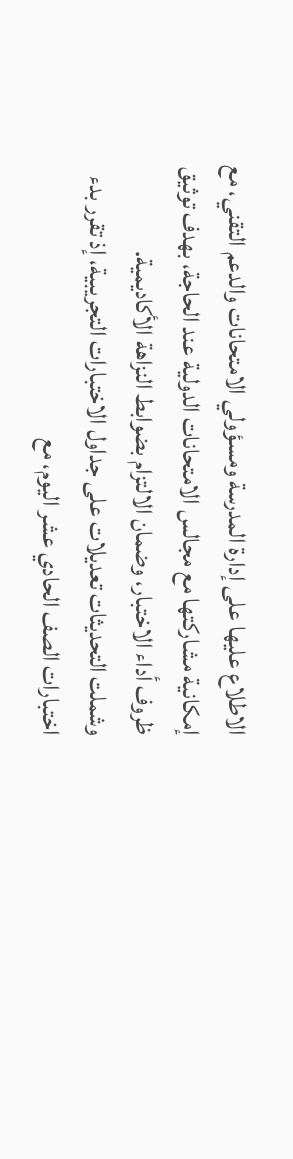الاطلاع عليها على إدارة المدرسة ومسؤولي الامتحانات والدعم التقني، مع إمكانية مشاركتها مع مجالس الامتحانات الدولية عند الحاجة، بهدف توثيق ظروف أداء الاختبار، وضمان الالتزام بضوابط النزاهة الأكاديمية.
وشملت التحديثات تعديلات على جداول الاختبارات التجريبية، إذ تقرر بدء اختبارات الصف الحادي عشر اليوم، مع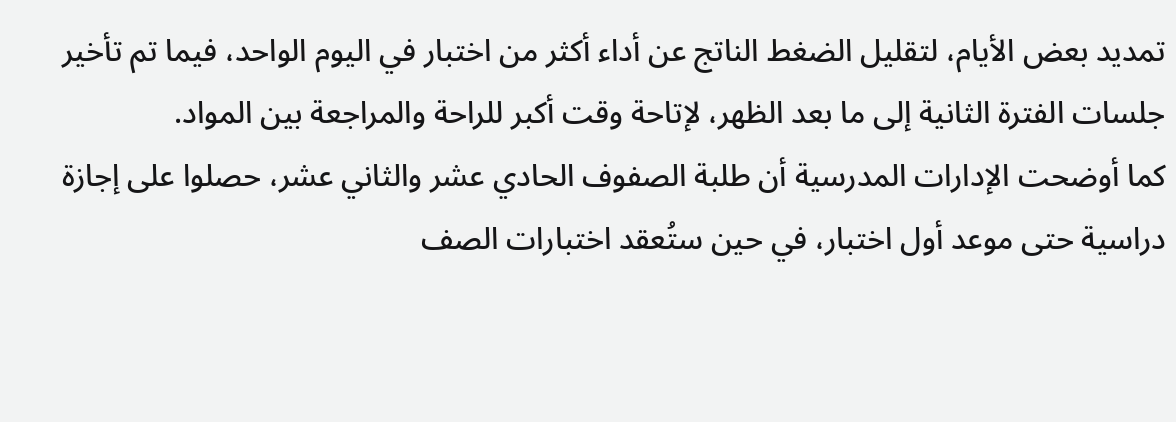تمديد بعض الأيام، لتقليل الضغط الناتج عن أداء أكثر من اختبار في اليوم الواحد، فيما تم تأخير جلسات الفترة الثانية إلى ما بعد الظهر، لإتاحة وقت أكبر للراحة والمراجعة بين المواد.
كما أوضحت الإدارات المدرسية أن طلبة الصفوف الحادي عشر والثاني عشر، حصلوا على إجازة دراسية حتى موعد أول اختبار، في حين ستُعقد اختبارات الصف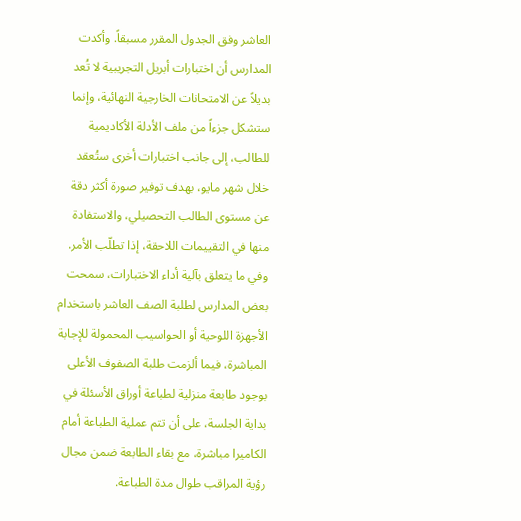العاشر وفق الجدول المقرر مسبقاً. وأكدت المدارس أن اختبارات أبريل التجريبية لا تُعد بديلاً عن الامتحانات الخارجية النهائية، وإنما ستشكل جزءاً من ملف الأدلة الأكاديمية للطالب، إلى جانب اختبارات أخرى ستُعقد خلال شهر مايو، بهدف توفير صورة أكثر دقة عن مستوى الطالب التحصيلي، والاستفادة منها في التقييمات اللاحقة، إذا تطلّب الأمر.
وفي ما يتعلق بآلية أداء الاختبارات، سمحت بعض المدارس لطلبة الصف العاشر باستخدام الأجهزة اللوحية أو الحواسيب المحمولة للإجابة المباشرة، فيما ألزمت طلبة الصفوف الأعلى بوجود طابعة منزلية لطباعة أوراق الأسئلة في بداية الجلسة، على أن تتم عملية الطباعة أمام الكاميرا مباشرة، مع بقاء الطابعة ضمن مجال رؤية المراقب طوال مدة الطباعة.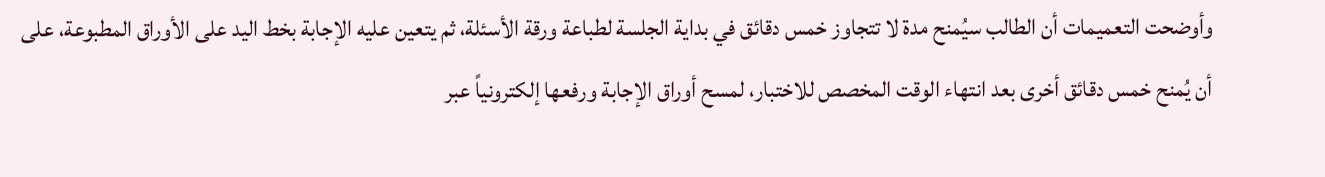وأوضحت التعميمات أن الطالب سيُمنح مدة لا تتجاوز خمس دقائق في بداية الجلسة لطباعة ورقة الأسئلة، ثم يتعين عليه الإجابة بخط اليد على الأوراق المطبوعة، على أن يُمنح خمس دقائق أخرى بعد انتهاء الوقت المخصص للاختبار، لمسح أوراق الإجابة ورفعها إلكترونياً عبر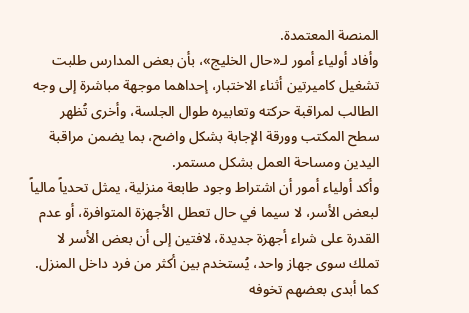المنصة المعتمدة.
وأفاد أولياء أمور لـ«حال الخليج»، بأن بعض المدارس طلبت تشغيل كاميرتين أثناء الاختبار، إحداهما موجهة مباشرة إلى وجه الطالب لمراقبة حركته وتعابيره طوال الجلسة، وأخرى تُظهر سطح المكتب وورقة الإجابة بشكل واضح، بما يضمن مراقبة اليدين ومساحة العمل بشكل مستمر.
وأكد أولياء أمور أن اشتراط وجود طابعة منزلية، يمثل تحدياً مالياً لبعض الأسر، لا سيما في حال تعطل الأجهزة المتوافرة، أو عدم القدرة على شراء أجهزة جديدة، لافتين إلى أن بعض الأسر لا تملك سوى جهاز واحد، يُستخدم بين أكثر من فرد داخل المنزل.
كما أبدى بعضهم تخوفه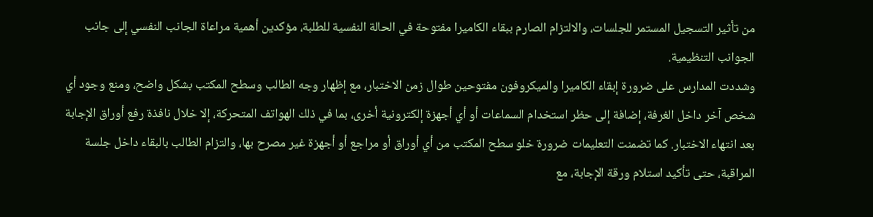من تأثير التسجيل المستمر للجلسات، والالتزام الصارم ببقاء الكاميرا مفتوحة في الحالة النفسية للطلبة، مؤكدين أهمية مراعاة الجانب النفسي إلى جانب الجوانب التنظيمية.
وشددت المدارس على ضرورة إبقاء الكاميرا والميكروفون مفتوحين طوال زمن الاختبار، مع إظهار وجه الطالب وسطح المكتب بشكل واضح، ومنع وجود أي شخص آخر داخل الغرفة، إضافة إلى حظر استخدام السماعات أو أي أجهزة إلكترونية أخرى، بما في ذلك الهواتف المتحركة، إلا خلال نافذة رفع أوراق الإجابة بعد انتهاء الاختبار. كما تضمنت التعليمات ضرورة خلو سطح المكتب من أي أوراق أو مراجع أو أجهزة غير مصرح بها، والتزام الطالب بالبقاء داخل جلسة المراقبة، حتى تأكيد استلام ورقة الإجابة، مع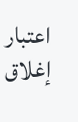اعتبار إغلاق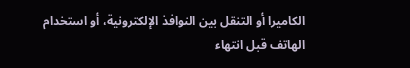الكاميرا أو التنقل بين النوافذ الإلكترونية، أو استخدام الهاتف قبل انتهاء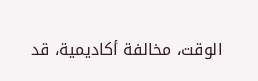الوقت، مخالفة أكاديمية، قد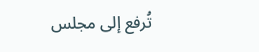تُرفع إلى مجلس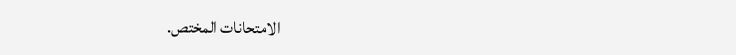الامتحانات المختص.